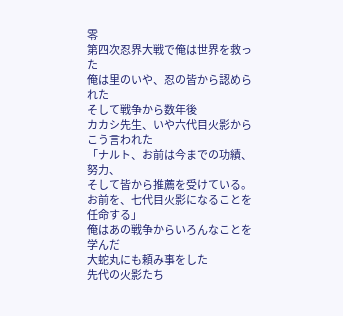零
第四次忍界大戦で俺は世界を救った
俺は里のいや、忍の皆から認められた
そして戦争から数年後
カカシ先生、いや六代目火影からこう言われた
「ナルト、お前は今までの功績、努力、
そして皆から推薦を受けている。
お前を、七代目火影になることを任命する」
俺はあの戦争からいろんなことを学んだ
大蛇丸にも頼み事をした
先代の火影たち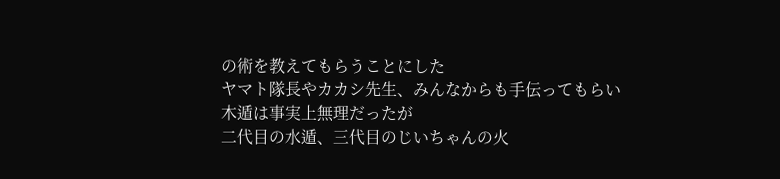の術を教えてもらうことにした
ヤマト隊長やカカシ先生、みんなからも手伝ってもらい
木遁は事実上無理だったが
二代目の水遁、三代目のじいちゃんの火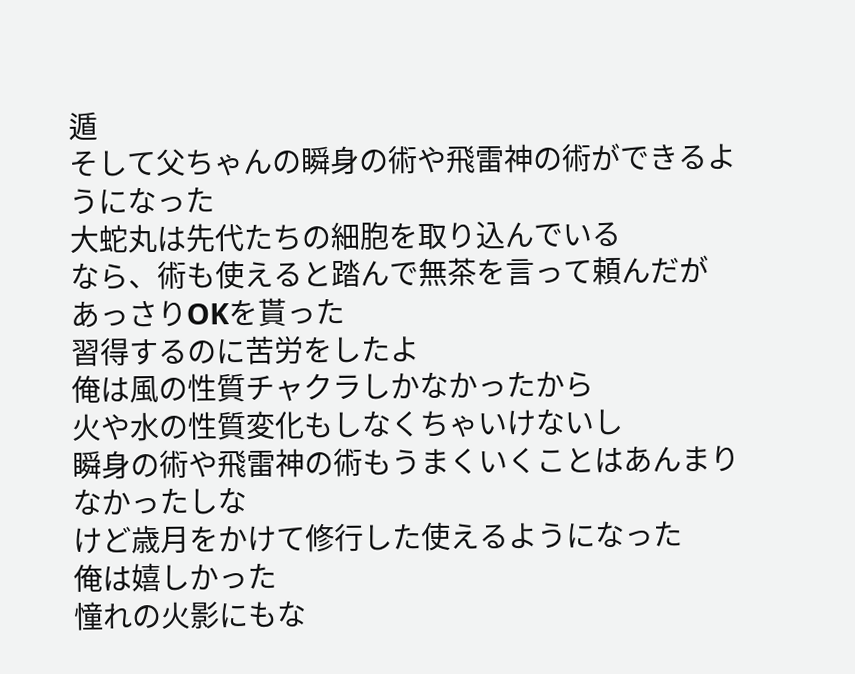遁
そして父ちゃんの瞬身の術や飛雷神の術ができるようになった
大蛇丸は先代たちの細胞を取り込んでいる
なら、術も使えると踏んで無茶を言って頼んだが
あっさりOKを貰った
習得するのに苦労をしたよ
俺は風の性質チャクラしかなかったから
火や水の性質変化もしなくちゃいけないし
瞬身の術や飛雷神の術もうまくいくことはあんまりなかったしな
けど歳月をかけて修行した使えるようになった
俺は嬉しかった
憧れの火影にもな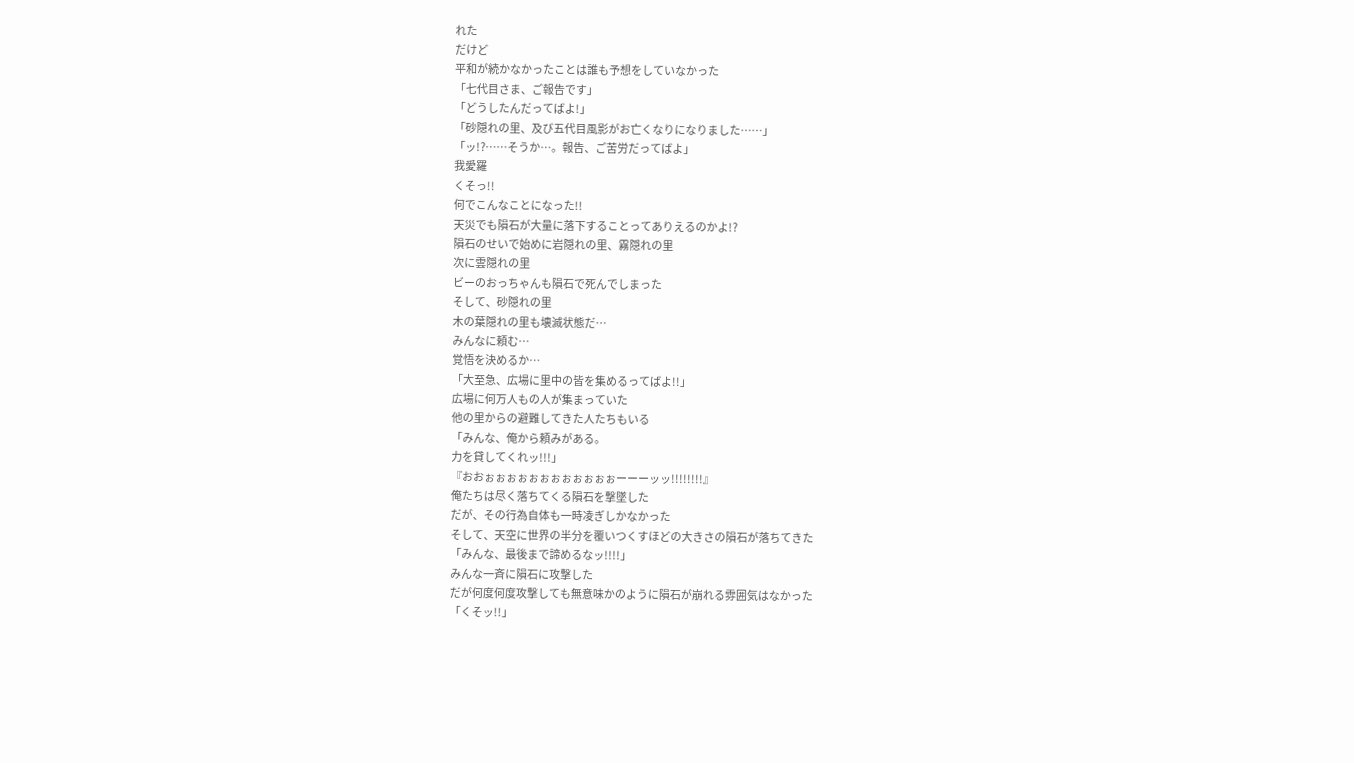れた
だけど
平和が続かなかったことは誰も予想をしていなかった
「七代目さま、ご報告です」
「どうしたんだってばよ!」
「砂隠れの里、及び五代目風影がお亡くなりになりました……」
「ッ!?……そうか…。報告、ご苦労だってばよ」
我愛羅
くそっ!!
何でこんなことになった!!
天災でも隕石が大量に落下することってありえるのかよ!?
隕石のせいで始めに岩隠れの里、霧隠れの里
次に雲隠れの里
ビーのおっちゃんも隕石で死んでしまった
そして、砂隠れの里
木の葉隠れの里も壊滅状態だ…
みんなに頼む…
覚悟を決めるか…
「大至急、広場に里中の皆を集めるってばよ!!」
広場に何万人もの人が集まっていた
他の里からの避難してきた人たちもいる
「みんな、俺から頼みがある。
力を貸してくれッ!!!」
『おおぉぉぉぉぉぉぉぉぉぉぉぉーーーッッ!!!!!!!!』
俺たちは尽く落ちてくる隕石を撃墜した
だが、その行為自体も一時凌ぎしかなかった
そして、天空に世界の半分を覆いつくすほどの大きさの隕石が落ちてきた
「みんな、最後まで諦めるなッ!!!!」
みんな一斉に隕石に攻撃した
だが何度何度攻撃しても無意味かのように隕石が崩れる雰囲気はなかった
「くそッ!!」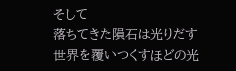そして
落ちてきた隕石は光りだす
世界を覆いつくすほどの光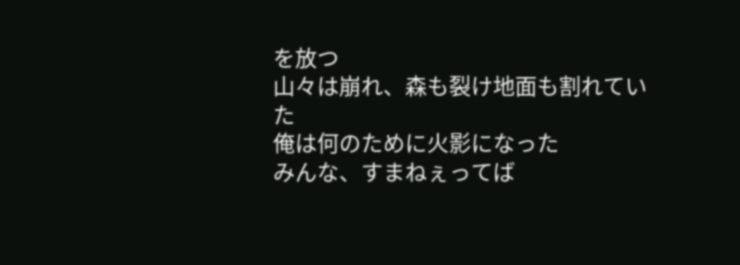を放つ
山々は崩れ、森も裂け地面も割れていた
俺は何のために火影になった
みんな、すまねぇってば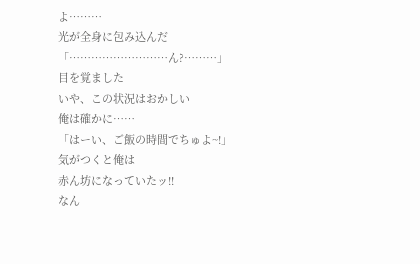よ………
光が全身に包み込んだ
「………………………ん?………」
目を覚ました
いや、この状況はおかしい
俺は確かに……
「はーい、ご飯の時間でちゅよ~!」
気がつくと俺は
赤ん坊になっていたッ!!
なん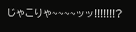じゃこりゃ~~~~ッッ!!!!!!!?